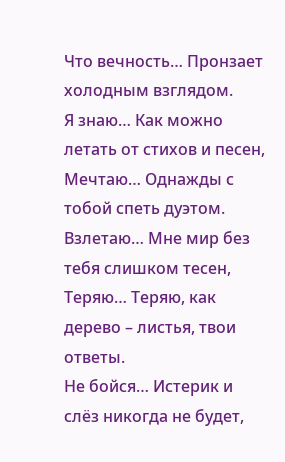Что вечность… Пронзает холодным взглядом.
Я знаю… Как можно летать от стихов и песен,
Мечтаю… Однажды с тобой спеть дуэтом.
Взлетаю… Мне мир без тебя слишком тесен,
Теряю… Теряю, как дерево – листья, твои ответы.
Не бойся… Истерик и слёз никогда не будет,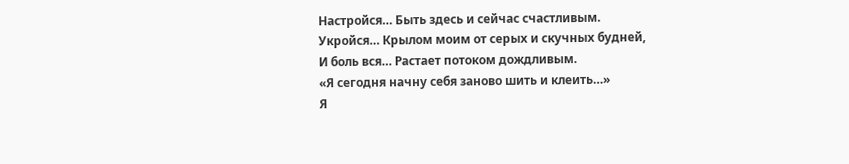Настройся… Быть здесь и сейчас счастливым.
Укройся… Крылом моим от серых и скучных будней,
И боль вся… Растает потоком дождливым.
«Я сегодня начну себя заново шить и клеить…»
Я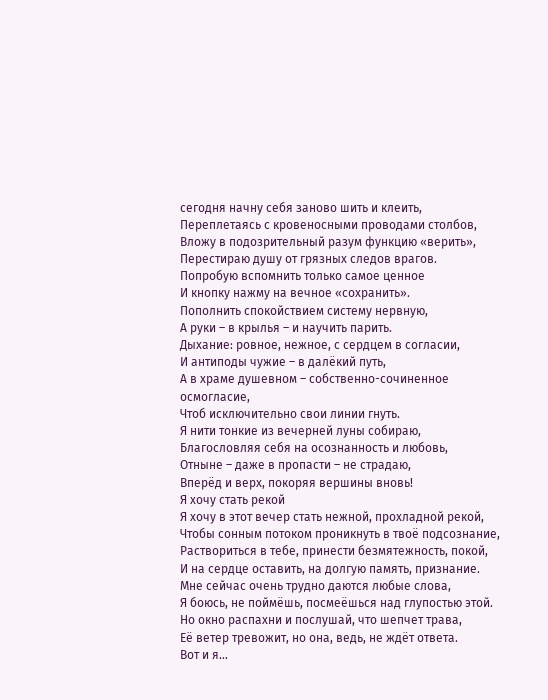сегодня начну себя заново шить и клеить,
Переплетаясь с кровеносными проводами столбов,
Вложу в подозрительный разум функцию «верить»,
Перестираю душу от грязных следов врагов.
Попробую вспомнить только самое ценное
И кнопку нажму на вечное «сохранить».
Пополнить спокойствием систему нервную,
А руки – в крылья – и научить парить.
Дыхание: ровное, нежное, с сердцем в согласии,
И антиподы чужие – в далёкий путь,
А в храме душевном – собственно-сочиненное осмогласие,
Чтоб исключительно свои линии гнуть.
Я нити тонкие из вечерней луны собираю,
Благословляя себя на осознанность и любовь,
Отныне – даже в пропасти – не страдаю,
Вперёд и верх, покоряя вершины вновь!
Я хочу стать рекой
Я хочу в этот вечер стать нежной, прохладной рекой,
Чтобы сонным потоком проникнуть в твоё подсознание,
Раствориться в тебе, принести безмятежность, покой,
И на сердце оставить, на долгую память, признание.
Мне сейчас очень трудно даются любые слова,
Я боюсь, не поймёшь, посмеёшься над глупостью этой.
Но окно распахни и послушай, что шепчет трава,
Её ветер тревожит, но она, ведь, не ждёт ответа.
Вот и я…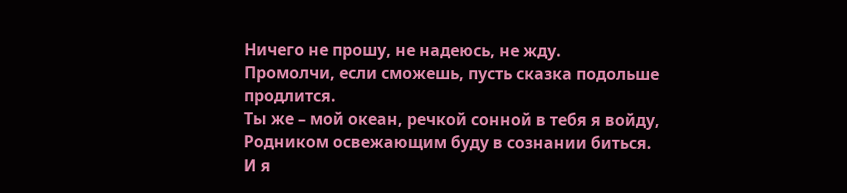Ничего не прошу, не надеюсь, не жду.
Промолчи, если сможешь, пусть сказка подольше продлится.
Ты же – мой океан, речкой сонной в тебя я войду,
Родником освежающим буду в сознании биться.
И я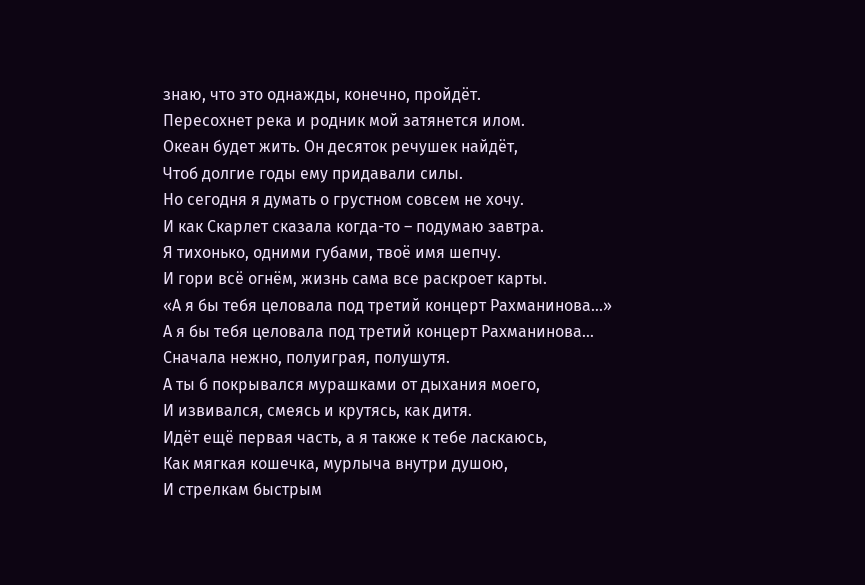знаю, что это однажды, конечно, пройдёт.
Пересохнет река и родник мой затянется илом.
Океан будет жить. Он десяток речушек найдёт,
Чтоб долгие годы ему придавали силы.
Но сегодня я думать о грустном совсем не хочу.
И как Скарлет сказала когда-то – подумаю завтра.
Я тихонько, одними губами, твоё имя шепчу.
И гори всё огнём, жизнь сама все раскроет карты.
«А я бы тебя целовала под третий концерт Рахманинова…»
А я бы тебя целовала под третий концерт Рахманинова…
Сначала нежно, полуиграя, полушутя.
А ты б покрывался мурашками от дыхания моего,
И извивался, смеясь и крутясь, как дитя.
Идёт ещё первая часть, а я также к тебе ласкаюсь,
Как мягкая кошечка, мурлыча внутри душою,
И стрелкам быстрым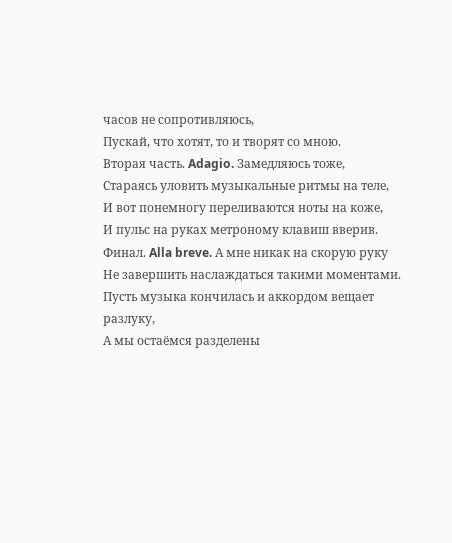часов не сопротивляюсь,
Пускай, что хотят, то и творят со мною.
Вторая часть. Adagio. Замедляюсь тоже,
Стараясь уловить музыкальные ритмы на теле,
И вот понемногу переливаются ноты на коже,
И пульс на руках метроному клавиш вверив.
Финал. Alla breve. А мне никак на скорую руку
Не завершить наслаждаться такими моментами.
Пусть музыка кончилась и аккордом вещает разлуку,
А мы остаёмся разделены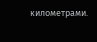километрами.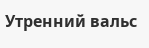Утренний вальс